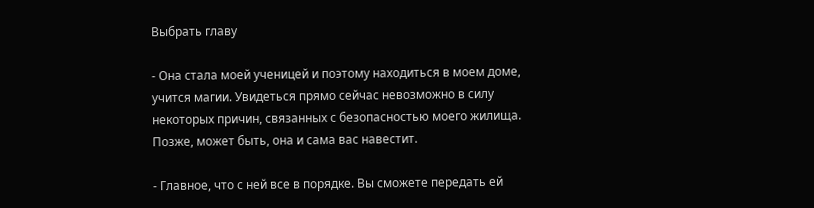Выбрать главу

- Она стала моей ученицей и поэтому находиться в моем доме, учится магии. Увидеться прямо сейчас невозможно в силу некоторых причин, связанных с безопасностью моего жилища. Позже, может быть, она и сама вас навестит.

- Главное, что с ней все в порядке. Вы сможете передать ей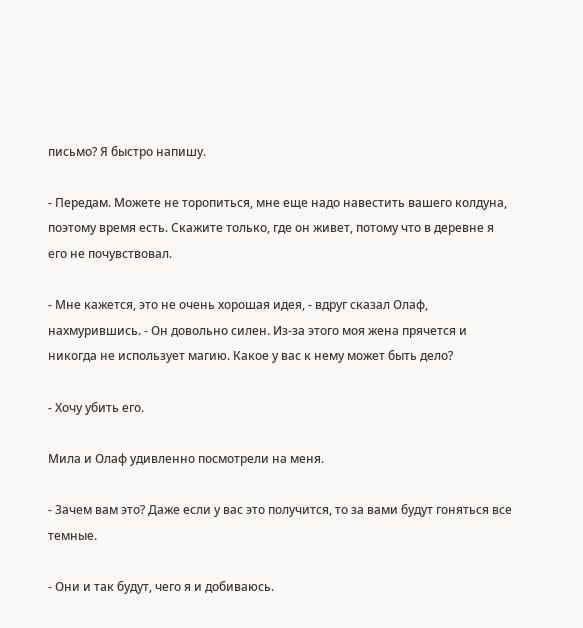письмо? Я быстро напишу.

- Передам. Можете не торопиться, мне еще надо навестить вашего колдуна, поэтому время есть. Скажите только, где он живет, потому что в деревне я его не почувствовал.

- Мне кажется, это не очень хорошая идея, - вдруг сказал Олаф, нахмурившись. - Он довольно силен. Из-за этого моя жена прячется и никогда не использует магию. Какое у вас к нему может быть дело?

- Хочу убить его.

Мила и Олаф удивленно посмотрели на меня.

- Зачем вам это? Даже если у вас это получится, то за вами будут гоняться все темные.

- Они и так будут, чего я и добиваюсь.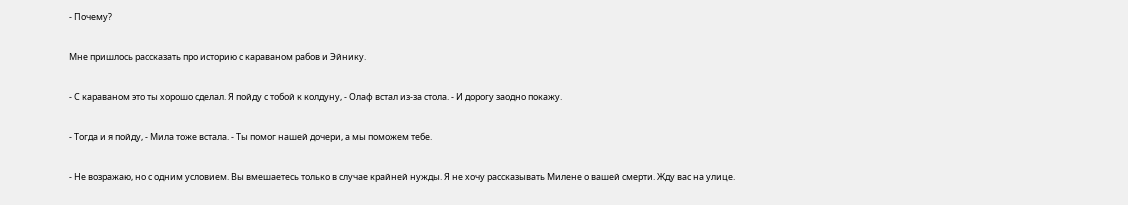- Почему?

Мне пришлось рассказать про историю с караваном рабов и Эйнику.

- С караваном это ты хорошо сделал. Я пойду с тобой к колдуну, - Олаф встал из-за стола. - И дорогу заодно покажу.

- Тогда и я пойду, - Мила тоже встала. - Ты помог нашей дочери, а мы поможем тебе.

- Не возражаю, но с одним условием. Вы вмешаетесь только в случае крайней нужды. Я не хочу рассказывать Милене о вашей смерти. Жду вас на улице.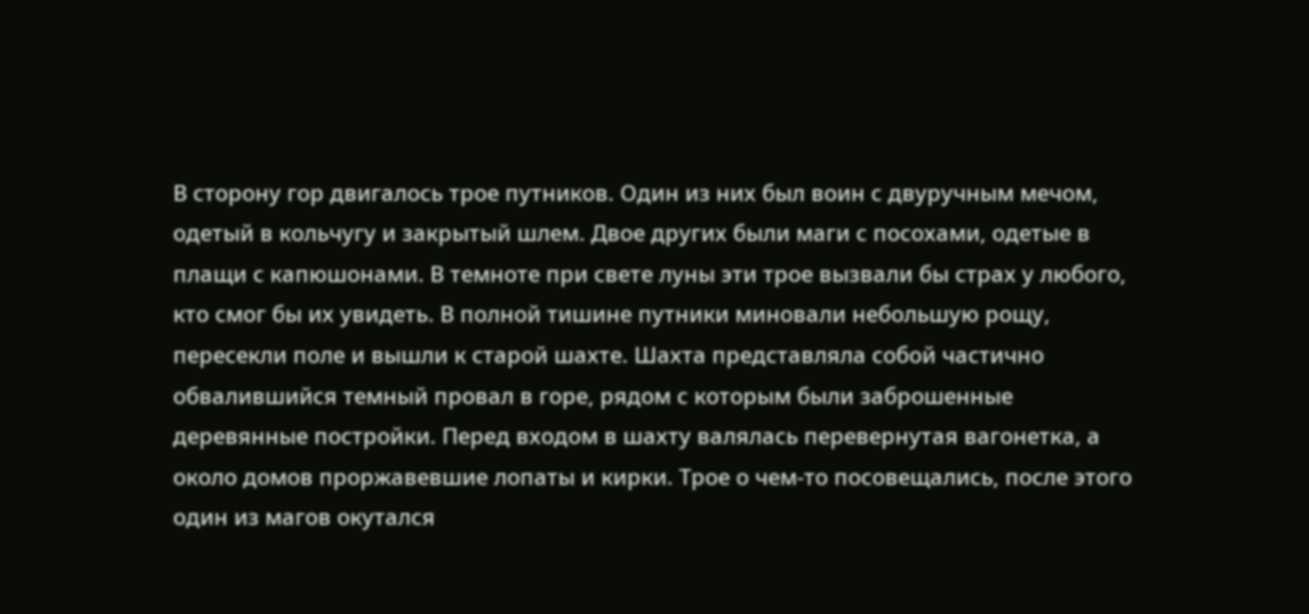В сторону гор двигалось трое путников. Один из них был воин с двуручным мечом, одетый в кольчугу и закрытый шлем. Двое других были маги с посохами, одетые в плащи с капюшонами. В темноте при свете луны эти трое вызвали бы страх у любого, кто смог бы их увидеть. В полной тишине путники миновали небольшую рощу, пересекли поле и вышли к старой шахте. Шахта представляла собой частично обвалившийся темный провал в горе, рядом с которым были заброшенные деревянные постройки. Перед входом в шахту валялась перевернутая вагонетка, а около домов проржавевшие лопаты и кирки. Трое о чем-то посовещались, после этого один из магов окутался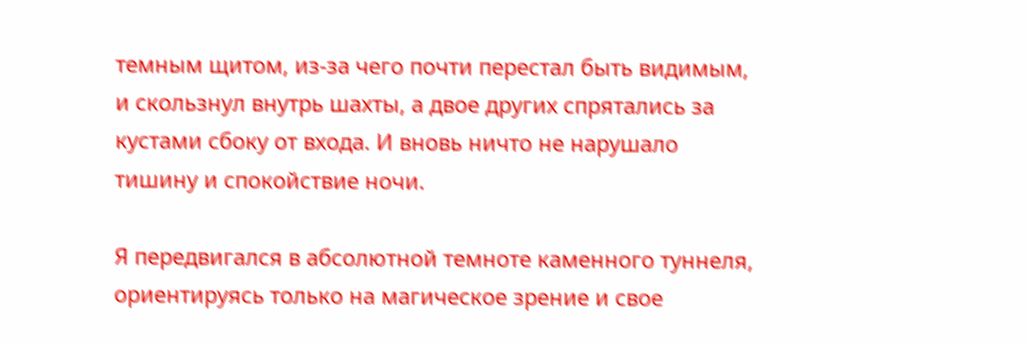темным щитом, из-за чего почти перестал быть видимым, и скользнул внутрь шахты, а двое других спрятались за кустами сбоку от входа. И вновь ничто не нарушало тишину и спокойствие ночи.

Я передвигался в абсолютной темноте каменного туннеля, ориентируясь только на магическое зрение и свое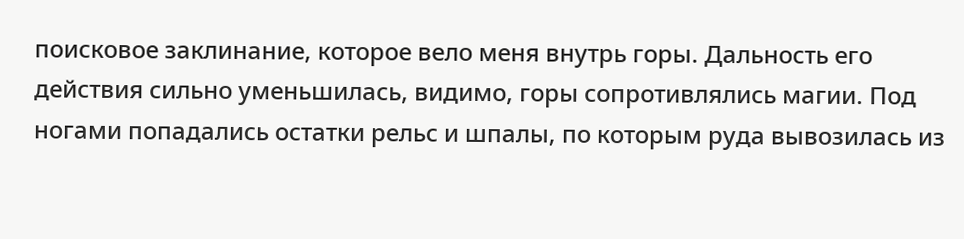поисковое заклинание, которое вело меня внутрь горы. Дальность его действия сильно уменьшилась, видимо, горы сопротивлялись магии. Под ногами попадались остатки рельс и шпалы, по которым руда вывозилась из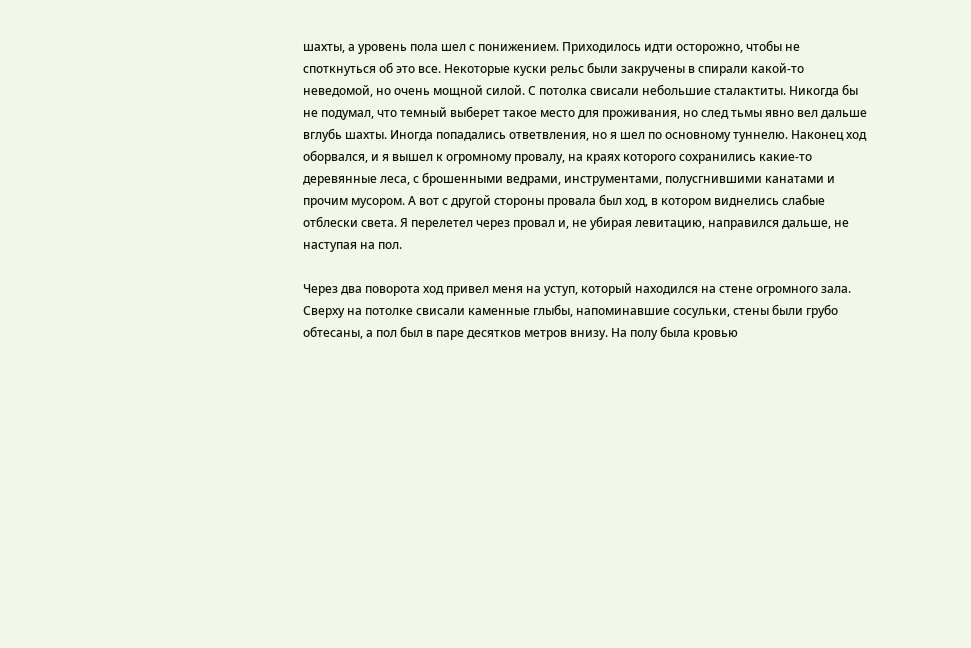шахты, а уровень пола шел с понижением. Приходилось идти осторожно, чтобы не споткнуться об это все. Некоторые куски рельс были закручены в спирали какой-то неведомой, но очень мощной силой. С потолка свисали небольшие сталактиты. Никогда бы не подумал, что темный выберет такое место для проживания, но след тьмы явно вел дальше вглубь шахты. Иногда попадались ответвления, но я шел по основному туннелю. Наконец ход оборвался, и я вышел к огромному провалу, на краях которого сохранились какие-то деревянные леса, с брошенными ведрами, инструментами, полусгнившими канатами и прочим мусором. А вот с другой стороны провала был ход, в котором виднелись слабые отблески света. Я перелетел через провал и, не убирая левитацию, направился дальше, не наступая на пол.

Через два поворота ход привел меня на уступ, который находился на стене огромного зала. Сверху на потолке свисали каменные глыбы, напоминавшие сосульки, стены были грубо обтесаны, а пол был в паре десятков метров внизу. На полу была кровью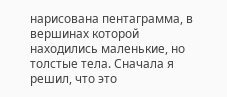нарисована пентаграмма, в вершинах которой находились маленькие, но толстые тела. Сначала я решил, что это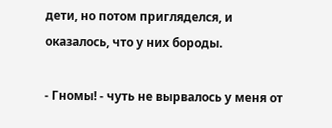дети, но потом пригляделся, и оказалось, что у них бороды.

- Гномы! - чуть не вырвалось у меня от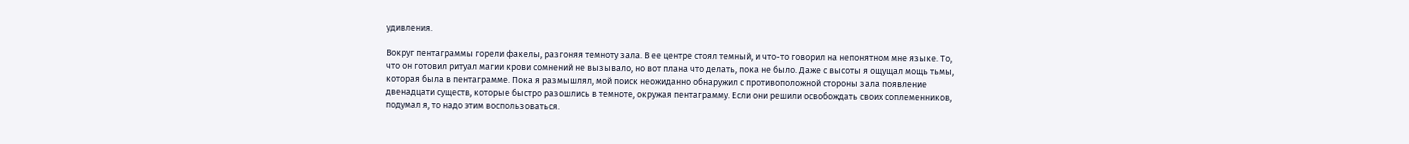удивления.

Вокруг пентаграммы горели факелы, разгоняя темноту зала. В ее центре стоял темный, и что-то говорил на непонятном мне языке. То, что он готовил ритуал магии крови сомнений не вызывало, но вот плана что делать, пока не было. Даже с высоты я ощущал мощь тьмы, которая была в пентаграмме. Пока я размышлял, мой поиск неожиданно обнаружил с противоположной стороны зала появление двенадцати существ, которые быстро разошлись в темноте, окружая пентаграмму. Если они решили освобождать своих соплеменников, подумал я, то надо этим воспользоваться.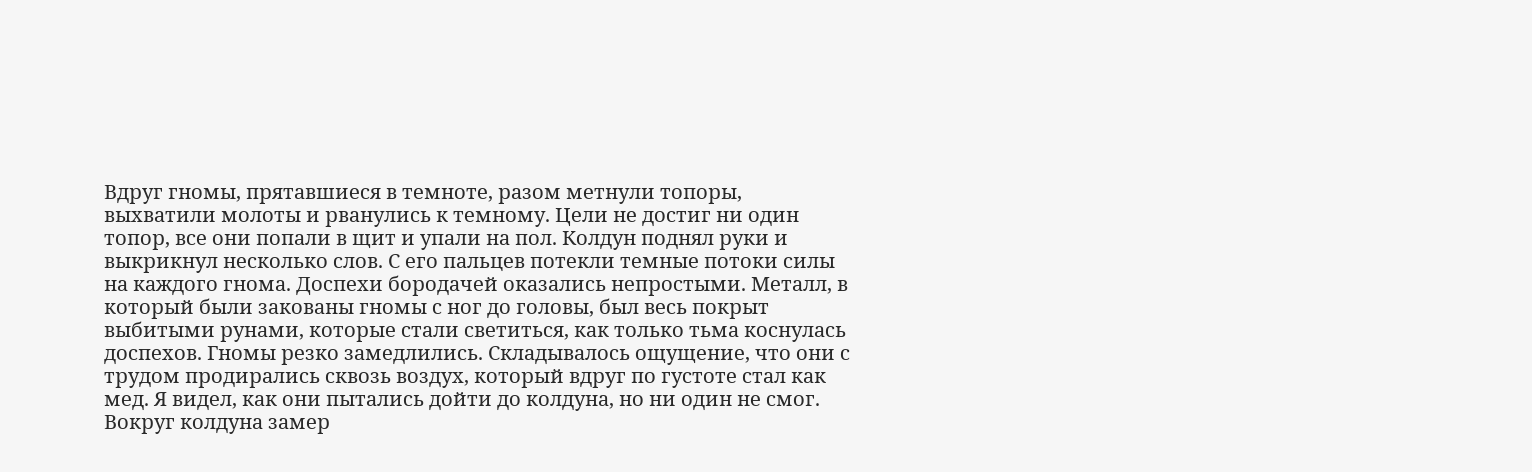Вдруг гномы, прятавшиеся в темноте, разом метнули топоры, выхватили молоты и рванулись к темному. Цели не достиг ни один топор, все они попали в щит и упали на пол. Колдун поднял руки и выкрикнул несколько слов. С его пальцев потекли темные потоки силы на каждого гнома. Доспехи бородачей оказались непростыми. Металл, в который были закованы гномы с ног до головы, был весь покрыт выбитыми рунами, которые стали светиться, как только тьма коснулась доспехов. Гномы резко замедлились. Складывалось ощущение, что они с трудом продирались сквозь воздух, который вдруг по густоте стал как мед. Я видел, как они пытались дойти до колдуна, но ни один не смог. Вокруг колдуна замер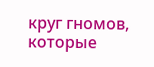круг гномов, которые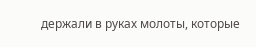держали в руках молоты, которые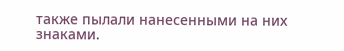также пылали нанесенными на них знаками.